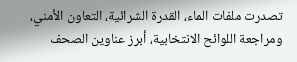تصدرت ملفات الماء، القدرة الشرائية، التعاون الأمني، ومراجعة اللوائح الانتخابية، أبرز عناوين الصحف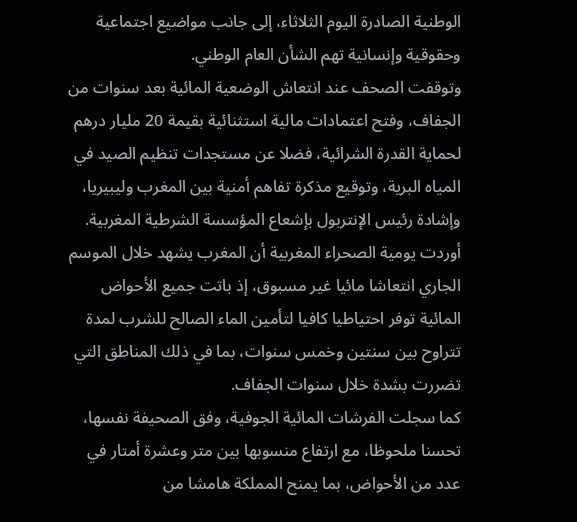الوطنية الصادرة اليوم الثلاثاء، إلى جانب مواضيع اجتماعية وحقوقية وإنسانية تهم الشأن العام الوطني.
وتوقفت الصحف عند انتعاش الوضعية المائية بعد سنوات من الجفاف، وفتح اعتمادات مالية استثنائية بقيمة 20 مليار درهم لحماية القدرة الشرائية، فضلا عن مستجدات تنظيم الصيد في المياه البرية، وتوقيع مذكرة تفاهم أمنية بين المغرب وليبيريا، وإشادة رئيس الإنتربول بإشعاع المؤسسة الشرطية المغربية.
أوردت يومية الصحراء المغربية أن المغرب يشهد خلال الموسم الجاري انتعاشا مائيا غير مسبوق، إذ باتت جميع الأحواض المائية توفر احتياطيا كافيا لتأمين الماء الصالح للشرب لمدة تتراوح بين سنتين وخمس سنوات، بما في ذلك المناطق التي تضررت بشدة خلال سنوات الجفاف.
كما سجلت الفرشات المائية الجوفية، وفق الصحيفة نفسها، تحسنا ملحوظا، مع ارتفاع منسوبها بين متر وعشرة أمتار في عدد من الأحواض، بما يمنح المملكة هامشا من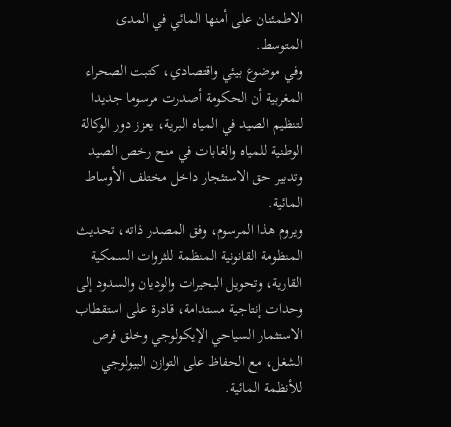الاطمئنان على أمنها المائي في المدى المتوسط.
وفي موضوع بيئي واقتصادي، كتبت الصحراء المغربية أن الحكومة أصدرت مرسوما جديدا لتنظيم الصيد في المياه البرية، يعزز دور الوكالة الوطنية للمياه والغابات في منح رخص الصيد وتدبير حق الاستئجار داخل مختلف الأوساط المائية.
ويروم هذا المرسوم، وفق المصدر ذاته، تحديث المنظومة القانونية المنظمة للثروات السمكية القارية، وتحويل البحيرات والوديان والسدود إلى وحدات إنتاجية مستدامة، قادرة على استقطاب الاستثمار السياحي الإيكولوجي وخلق فرص الشغل، مع الحفاظ على التوازن البيولوجي للأنظمة المائية.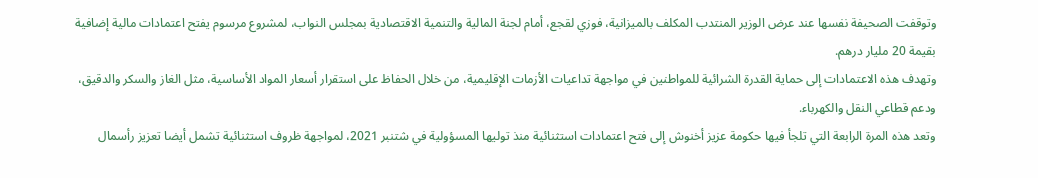وتوقفت الصحيفة نفسها عند عرض الوزير المنتدب المكلف بالميزانية، فوزي لقجع، أمام لجنة المالية والتنمية الاقتصادية بمجلس النواب، لمشروع مرسوم يفتح اعتمادات مالية إضافية بقيمة 20 مليار درهم.
وتهدف هذه الاعتمادات إلى حماية القدرة الشرائية للمواطنين في مواجهة تداعيات الأزمات الإقليمية، من خلال الحفاظ على استقرار أسعار المواد الأساسية، مثل الغاز والسكر والدقيق، ودعم قطاعي النقل والكهرباء.
وتعد هذه المرة الرابعة التي تلجأ فيها حكومة عزيز أخنوش إلى فتح اعتمادات استثنائية منذ توليها المسؤولية في شتنبر 2021، لمواجهة ظروف استثنائية تشمل أيضا تعزيز رأسمال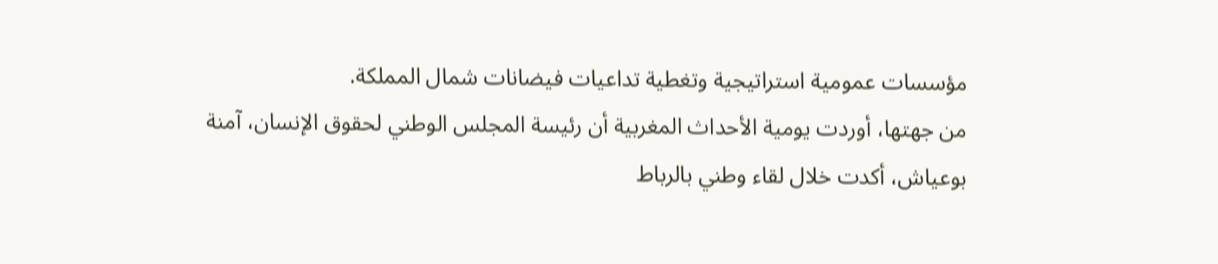مؤسسات عمومية استراتيجية وتغطية تداعيات فيضانات شمال المملكة.
من جهتها، أوردت يومية الأحداث المغربية أن رئيسة المجلس الوطني لحقوق الإنسان، آمنة بوعياش، أكدت خلال لقاء وطني بالرباط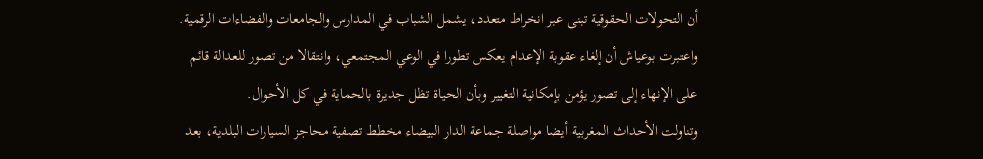أن التحولات الحقوقية تبنى عبر انخراط متعدد، يشمل الشباب في المدارس والجامعات والفضاءات الرقمية.
واعتبرت بوعياش أن إلغاء عقوبة الإعدام يعكس تطورا في الوعي المجتمعي، وانتقالا من تصور للعدالة قائم على الإنهاء إلى تصور يؤمن بإمكانية التغيير وبأن الحياة تظل جديرة بالحماية في كل الأحوال.
وتناولت الأحداث المغربية أيضا مواصلة جماعة الدار البيضاء مخطط تصفية محاجز السيارات البلدية، بعد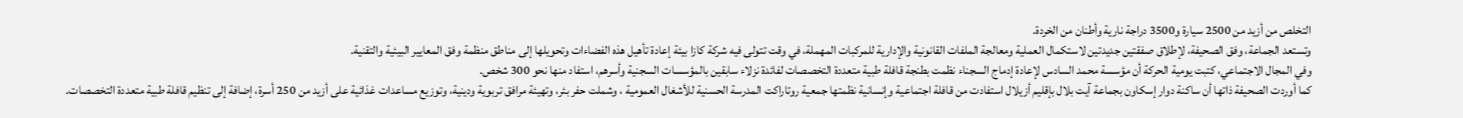التخلص من أزيد من 2500 سيارة و3500 دراجة نارية وأطنان من الخردة.
وتستعد الجماعة، وفق الصحيفة، لإطلاق صفقتين جديدتين لاستكمال العملية ومعالجة الملفات القانونية والإدارية للمركبات المهملة، في وقت تتولى فيه شركة كازا بيئة إعادة تأهيل هذه الفضاءات وتحويلها إلى مناطق منظمة وفق المعايير البيئية والتقنية.
وفي المجال الاجتماعي، كتبت يومية الحركة أن مؤسسة محمد السادس لإعادة إدماج السجناء نظمت بطنجة قافلة طبية متعددة التخصصات لفائدة نزلاء سابقين بالمؤسسات السجنية وأسرهم، استفاد منها نحو 300 شخص.
كما أوردت الصحيفة ذاتها أن ساكنة دوار إسكاون بجماعة آيت بلال بإقليم أزيلال استفادت من قافلة اجتماعية وإنسانية نظمتها جمعية روتاراكت المدرسة الحسنية للأشغال العمومية ، وشملت حفر بئر، وتهيئة مرافق تربوية ودينية، وتوزيع مساعدات غذائية على أزيد من 250 أسرة، إضافة إلى تنظيم قافلة طبية متعددة التخصصات.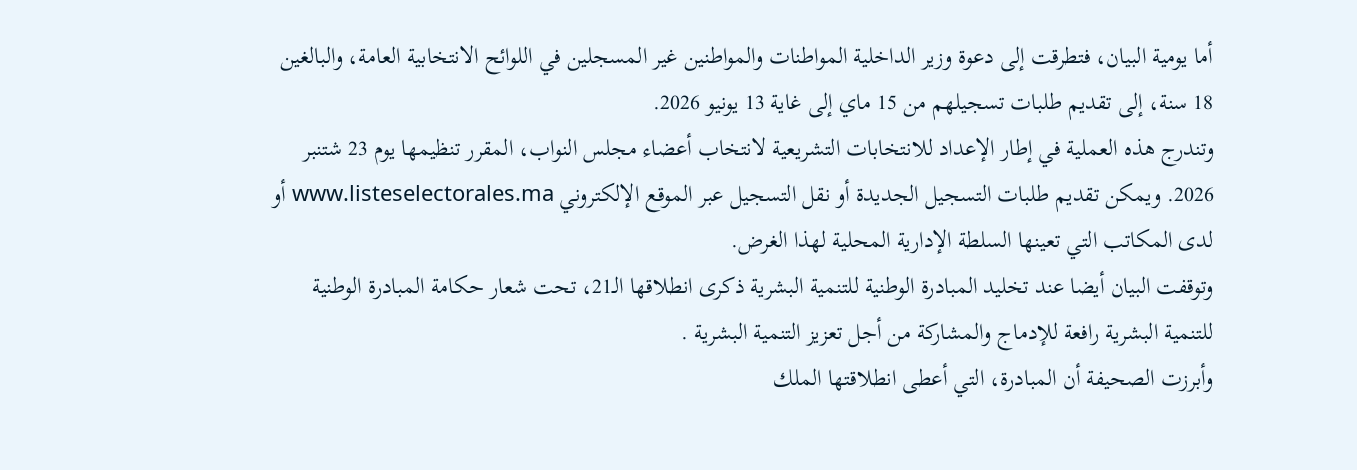أما يومية البيان، فتطرقت إلى دعوة وزير الداخلية المواطنات والمواطنين غير المسجلين في اللوائح الانتخابية العامة، والبالغين 18 سنة، إلى تقديم طلبات تسجيلهم من 15 ماي إلى غاية 13 يونيو 2026.
وتندرج هذه العملية في إطار الإعداد للانتخابات التشريعية لانتخاب أعضاء مجلس النواب، المقرر تنظيمها يوم 23 شتنبر 2026. ويمكن تقديم طلبات التسجيل الجديدة أو نقل التسجيل عبر الموقع الإلكتروني www.listeselectorales.ma أو لدى المكاتب التي تعينها السلطة الإدارية المحلية لهذا الغرض.
وتوقفت البيان أيضا عند تخليد المبادرة الوطنية للتنمية البشرية ذكرى انطلاقها الـ21، تحت شعار حكامة المبادرة الوطنية للتنمية البشرية رافعة للإدماج والمشاركة من أجل تعزيز التنمية البشرية .
وأبرزت الصحيفة أن المبادرة، التي أعطى انطلاقتها الملك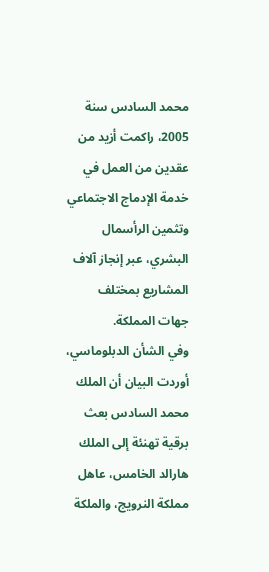محمد السادس سنة 2005، راكمت أزيد من عقدين من العمل في خدمة الإدماج الاجتماعي وتثمين الرأسمال البشري، عبر إنجاز آلاف المشاريع بمختلف جهات المملكة.
وفي الشأن الدبلوماسي، أوردت البيان أن الملك محمد السادس بعث برقية تهنئة إلى الملك هارالد الخامس، عاهل مملكة النرويج، والملكة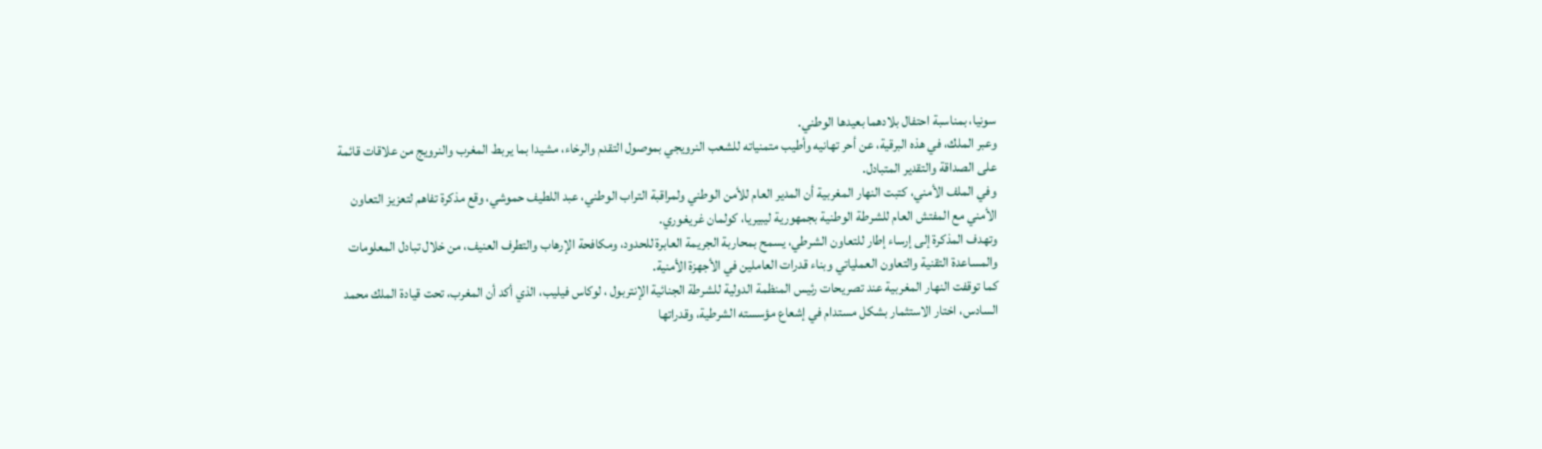سونيا، بمناسبة احتفال بلادهما بعيدها الوطني.
وعبر الملك، في هذه البرقية، عن أحر تهانيه وأطيب متمنياته للشعب النرويجي بموصول التقدم والرخاء، مشيدا بما يربط المغرب والنرويج من علاقات قائمة على الصداقة والتقدير المتبادل.
وفي الملف الأمني، كتبت النهار المغربية أن المدير العام للأمن الوطني ولمراقبة التراب الوطني، عبد اللطيف حموشي، وقع مذكرة تفاهم لتعزيز التعاون الأمني مع المفتش العام للشرطة الوطنية بجمهورية ليبيريا، كولمان غريغوري.
وتهدف المذكرة إلى إرساء إطار للتعاون الشرطي، يسمح بمحاربة الجريمة العابرة للحدود، ومكافحة الإرهاب والتطرف العنيف، من خلال تبادل المعلومات والمساعدة التقنية والتعاون العملياتي وبناء قدرات العاملين في الأجهزة الأمنية.
كما توقفت النهار المغربية عند تصريحات رئيس المنظمة الدولية للشرطة الجنائية الإنتربول ، لوكاس فيليب، الذي أكد أن المغرب، تحت قيادة الملك محمد السادس، اختار الاستثمار بشكل مستدام في إشعاع مؤسسته الشرطية، وقدراتها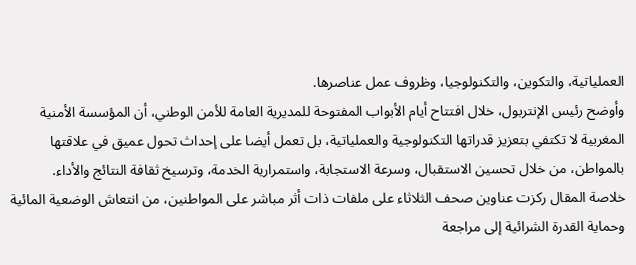العملياتية، والتكوين، والتكنولوجيا، وظروف عمل عناصرها.
وأوضح رئيس الإنتربول، خلال افتتاح أيام الأبواب المفتوحة للمديرية العامة للأمن الوطني، أن المؤسسة الأمنية المغربية لا تكتفي بتعزيز قدراتها التكنولوجية والعملياتية، بل تعمل أيضا على إحداث تحول عميق في علاقتها بالمواطن، من خلال تحسين الاستقبال، وسرعة الاستجابة، واستمرارية الخدمة، وترسيخ ثقافة النتائج والأداء.
خلاصة المقال ركزت عناوين صحف الثلاثاء على ملفات ذات أثر مباشر على المواطنين، من انتعاش الوضعية المائية وحماية القدرة الشرائية إلى مراجعة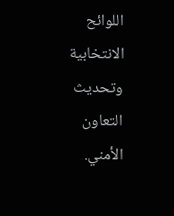اللوائح الانتخابية وتحديث التعاون الأمني.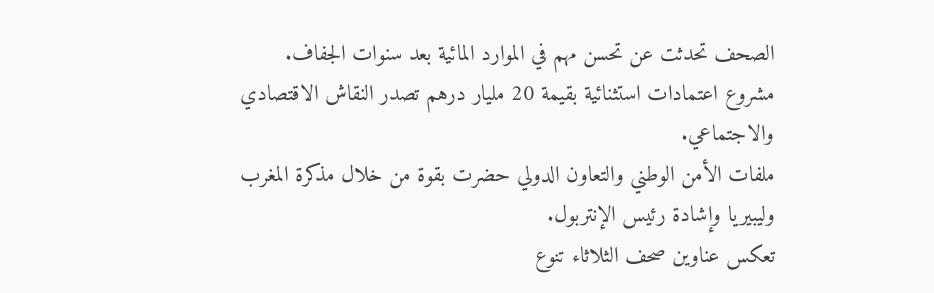الصحف تحدثت عن تحسن مهم في الموارد المائية بعد سنوات الجفاف.
مشروع اعتمادات استثنائية بقيمة 20 مليار درهم تصدر النقاش الاقتصادي والاجتماعي.
ملفات الأمن الوطني والتعاون الدولي حضرت بقوة من خلال مذكرة المغرب وليبيريا وإشادة رئيس الإنتربول.
تعكس عناوين صحف الثلاثاء تنوع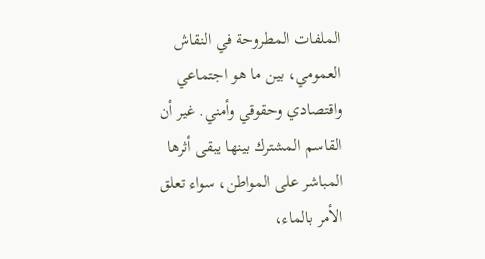الملفات المطروحة في النقاش العمومي، بين ما هو اجتماعي واقتصادي وحقوقي وأمني. غير أن القاسم المشترك بينها يبقى أثرها المباشر على المواطن، سواء تعلق الأمر بالماء،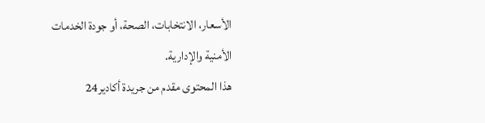الأسعار، الانتخابات، الصحة، أو جودة الخدمات الأمنية والإدارية.
هذا المحتوى مقدم من جريدة أكادير24